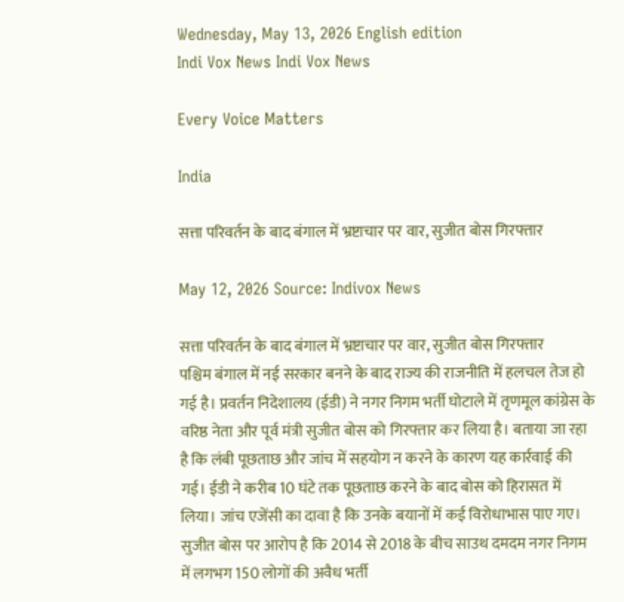Wednesday, May 13, 2026 English edition
Indi Vox News Indi Vox News

Every Voice Matters

India

सत्ता परिवर्तन के बाद बंगाल में भ्रष्टाचार पर वार, सुजीत बोस गिरफ्तार

May 12, 2026 Source: Indivox News

सत्ता परिवर्तन के बाद बंगाल में भ्रष्टाचार पर वार, सुजीत बोस गिरफ्तार
पश्चिम बंगाल में नई सरकार बनने के बाद राज्य की राजनीति में हलचल तेज हो गई है। प्रवर्तन निदेशालय (ईडी) ने नगर निगम भर्ती घोटाले में तृणमूल कांग्रेस के वरिष्ठ नेता और पूर्व मंत्री सुजीत बोस को गिरफ्तार कर लिया है। बताया जा रहा है कि लंबी पूछताछ और जांच में सहयोग न करने के कारण यह कार्रवाई की गई। ईडी ने करीब 10 घंटे तक पूछताछ करने के बाद बोस को हिरासत में लिया। जांच एजेंसी का दावा है कि उनके बयानों में कई विरोधाभास पाए गए। सुजीत बोस पर आरोप है कि 2014 से 2018 के बीच साउथ दमदम नगर निगम में लगभग 150 लोगों की अवैध भर्ती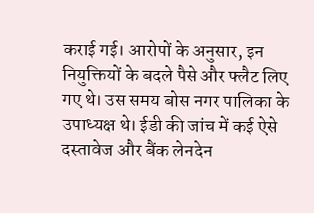कराई गई। आरोपों के अनुसार, इन नियुक्तियों के बदले पैसे और फ्लैट लिए गए थे। उस समय बोस नगर पालिका के उपाध्यक्ष थे। ईडी की जांच में कई ऐसे दस्तावेज और बैंक लेनदेन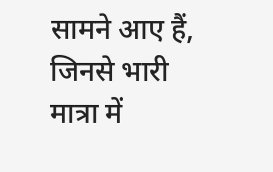सामने आए हैं, जिनसे भारी मात्रा में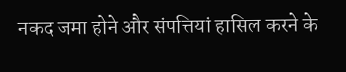नकद जमा होने और संपत्तियां हासिल करने के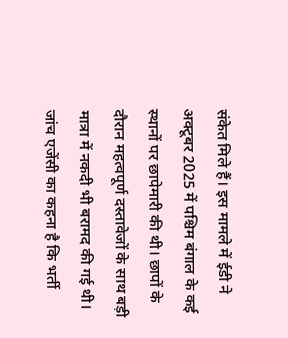संकेत मिले हैं। इस मामले में ईडी ने अक्टूबर 2025 में पश्चिम बंगाल के कई स्थानों पर छापेमारी की थी। छापों के दौरान महत्वपूर्ण दस्तावेजों के साथ बड़ी मात्रा में नकदी भी बरामद की गई थी। जांच एजेंसी का कहना है कि भर्ती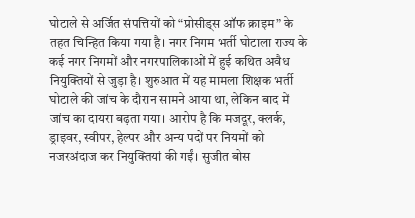घोटाले से अर्जित संपत्तियों को “प्रोसीड्स ऑफ क्राइम” के तहत चिन्हित किया गया है। नगर निगम भर्ती घोटाला राज्य के कई नगर निगमों और नगरपालिकाओं में हुई कथित अवैध नियुक्तियों से जुड़ा है। शुरुआत में यह मामला शिक्षक भर्ती घोटाले की जांच के दौरान सामने आया था, लेकिन बाद में जांच का दायरा बढ़ता गया। आरोप है कि मजदूर, क्लर्क, ड्राइवर, स्वीपर, हेल्पर और अन्य पदों पर नियमों को नजरअंदाज कर नियुक्तियां की गईं। सुजीत बोस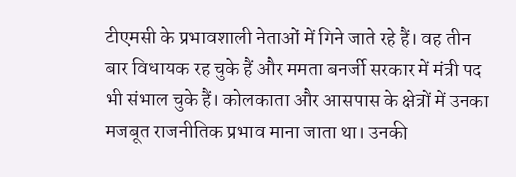टीएमसी के प्रभावशाली नेताओं में गिने जाते रहे हैं। वह तीन बार विधायक रह चुके हैं और ममता बनर्जी सरकार में मंत्री पद भी संभाल चुके हैं। कोलकाता और आसपास के क्षेत्रों में उनका मजबूत राजनीतिक प्रभाव माना जाता था। उनकी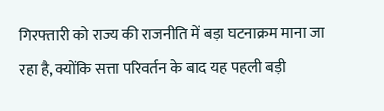गिरफ्तारी को राज्य की राजनीति में बड़ा घटनाक्रम माना जा रहा है, क्योंकि सत्ता परिवर्तन के बाद यह पहली बड़ी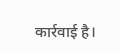कार्रवाई है।